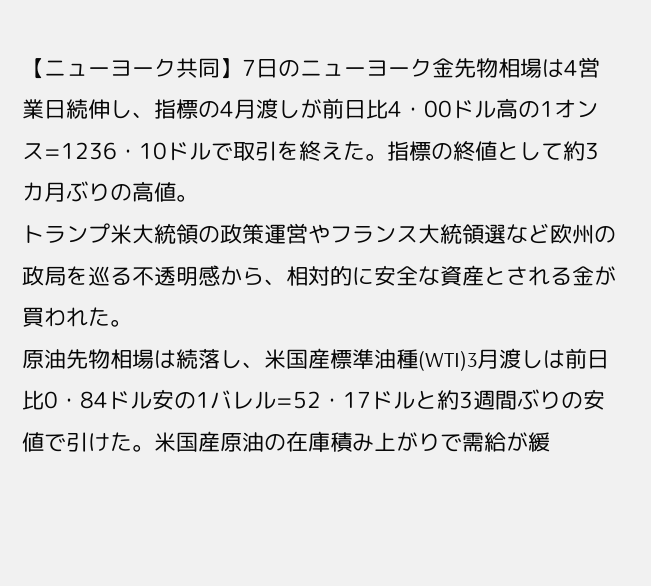【ニューヨーク共同】7日のニューヨーク金先物相場は4営業日続伸し、指標の4月渡しが前日比4・00ドル高の1オンス=1236・10ドルで取引を終えた。指標の終値として約3カ月ぶりの高値。
トランプ米大統領の政策運営やフランス大統領選など欧州の政局を巡る不透明感から、相対的に安全な資産とされる金が買われた。
原油先物相場は続落し、米国産標準油種(WTI)3月渡しは前日比0・84ドル安の1バレル=52・17ドルと約3週間ぶりの安値で引けた。米国産原油の在庫積み上がりで需給が緩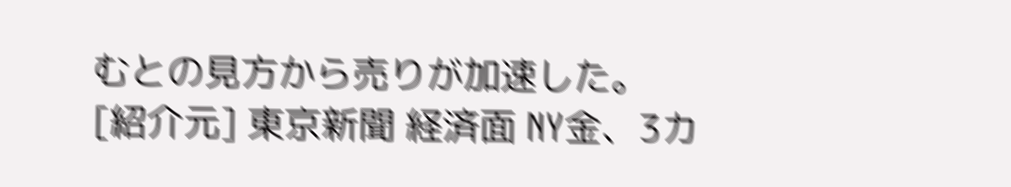むとの見方から売りが加速した。
[紹介元] 東京新聞 経済面 NY金、3カ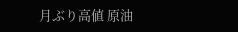月ぶり高値 原油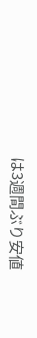は3週間ぶり安値